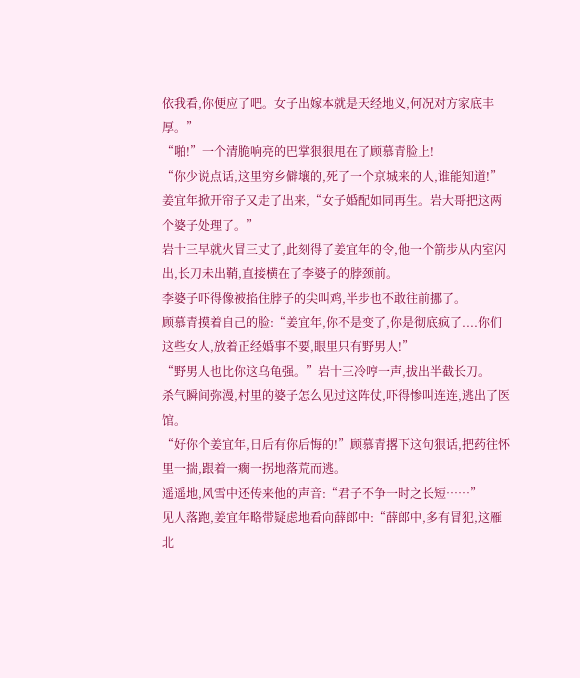依我看,你便应了吧。女子出嫁本就是天经地义,何况对方家底丰厚。”
“啪!”一个清脆响亮的巴掌狠狠甩在了顾慕青脸上!
“你少说点话,这里穷乡僻壤的,死了一个京城来的人,谁能知道!”姜宜年掀开帘子又走了出来,“女子婚配如同再生。岩大哥把这两个婆子处理了。”
岩十三早就火冒三丈了,此刻得了姜宜年的令,他一个箭步从内室闪出,长刀未出鞘,直接横在了李婆子的脖颈前。
李婆子吓得像被掐住脖子的尖叫鸡,半步也不敢往前挪了。
顾慕青摸着自己的脸:“姜宜年,你不是变了,你是彻底疯了....你们这些女人,放着正经婚事不要,眼里只有野男人!”
“野男人也比你这乌龟强。”岩十三冷哼一声,拔出半截长刀。
杀气瞬间弥漫,村里的婆子怎么见过这阵仗,吓得惨叫连连,逃出了医馆。
“好你个姜宜年,日后有你后悔的!”顾慕青撂下这句狠话,把药往怀里一揣,跟着一瘸一拐地落荒而逃。
遥遥地,风雪中还传来他的声音:“君子不争一时之长短……”
见人落跑,姜宜年略带疑虑地看向薛郎中:“薛郎中,多有冒犯,这雁北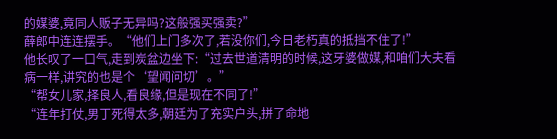的媒婆,竟同人贩子无异吗?这般强买强卖?”
薛郎中连连摆手。“他们上门多次了,若没你们,今日老朽真的抵挡不住了!”
他长叹了一口气,走到炭盆边坐下:“过去世道清明的时候,这牙婆做媒,和咱们大夫看病一样,讲究的也是个‘望闻问切’。”
“帮女儿家,择良人,看良缘,但是现在不同了!”
“连年打仗,男丁死得太多,朝廷为了充实户头,拼了命地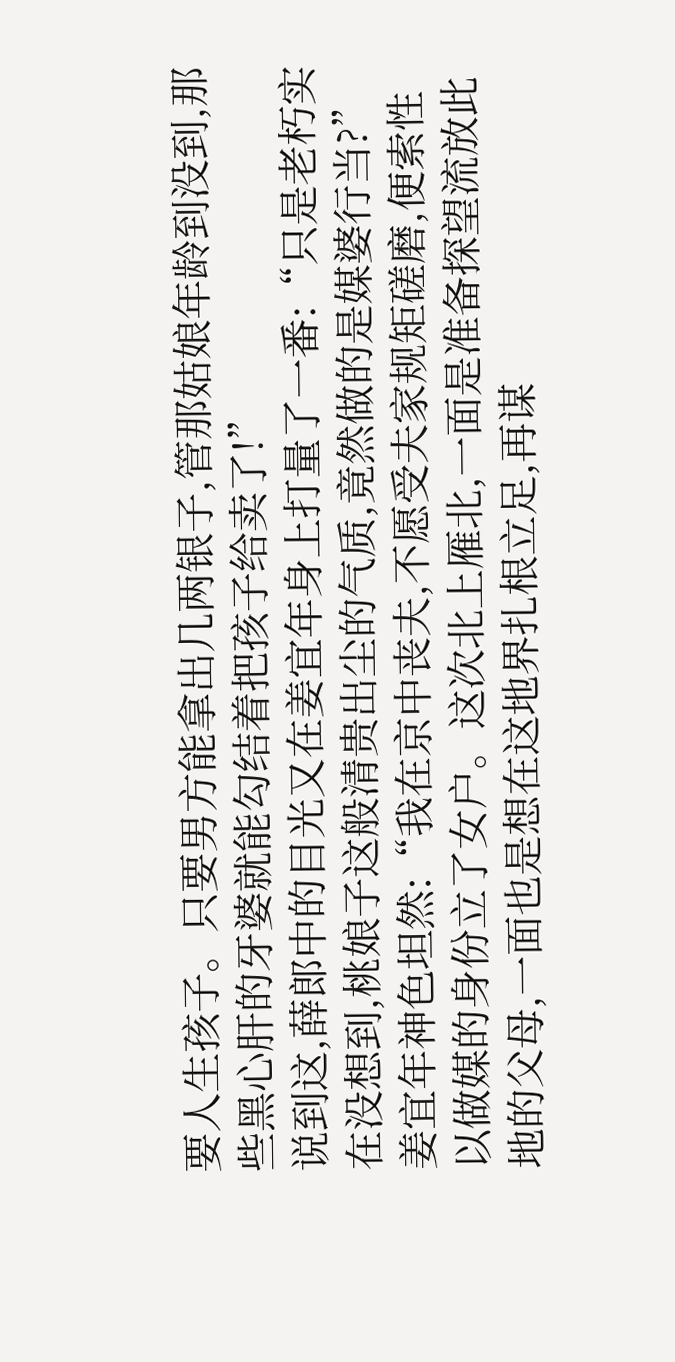要人生孩子。只要男方能拿出几两银子,管那姑娘年龄到没到,那些黑心肝的牙婆就能勾结着把孩子给卖了!”
说到这,薛郎中的目光又在姜宜年身上打量了一番:“只是老朽实在没想到,桃娘子这般清贵出尘的气质,竟然做的是媒婆行当?”
姜宜年神色坦然:“我在京中丧夫,不愿受夫家规矩磋磨,便索性以做媒的身份立了女户。这次北上雁北,一面是准备探望流放此地的父母,一面也是想在这地界扎根立足,再谋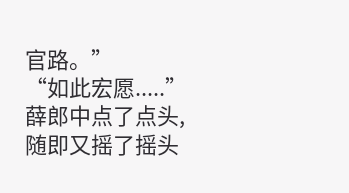官路。”
“如此宏愿.....”薛郎中点了点头,随即又摇了摇头